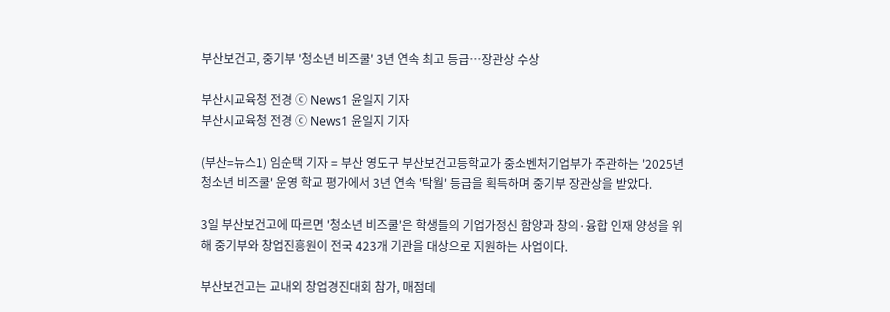부산보건고, 중기부 '청소년 비즈쿨' 3년 연속 최고 등급…장관상 수상

부산시교육청 전경 ⓒ News1 윤일지 기자
부산시교육청 전경 ⓒ News1 윤일지 기자

(부산=뉴스1) 임순택 기자 = 부산 영도구 부산보건고등학교가 중소벤처기업부가 주관하는 '2025년 청소년 비즈쿨' 운영 학교 평가에서 3년 연속 '탁월' 등급을 획득하며 중기부 장관상을 받았다.

3일 부산보건고에 따르면 '청소년 비즈쿨'은 학생들의 기업가정신 함양과 창의·융합 인재 양성을 위해 중기부와 창업진흥원이 전국 423개 기관을 대상으로 지원하는 사업이다.

부산보건고는 교내외 창업경진대회 참가, 매점데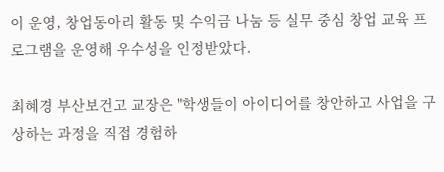이 운영, 창업동아리 활동 및 수익금 나눔 등 실무 중심 창업 교육 프로그램을 운영해 우수성을 인정받았다.

최혜경 부산보건고 교장은 "학생들이 아이디어를 창안하고 사업을 구상하는 과정을 직접 경험하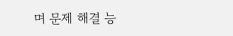며 문제 해결 능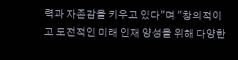력과 자존감을 키우고 있다"며 "창의적이고 도전적인 미래 인재 양성을 위해 다양한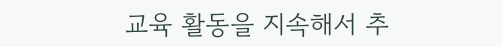교육 활동을 지속해서 추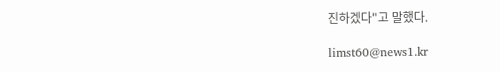진하겠다"고 말했다.

limst60@news1.kr